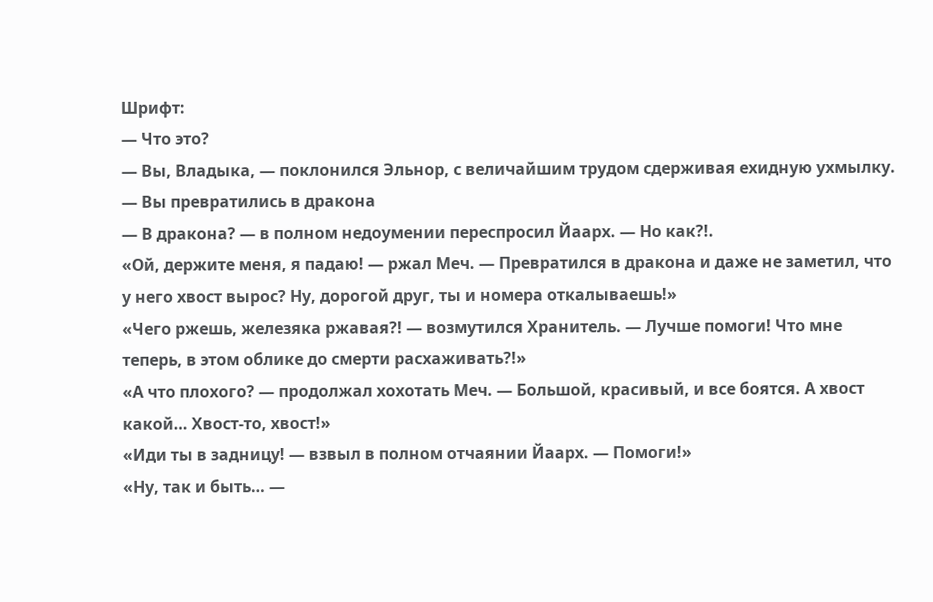Шрифт:
— Что это?
— Вы, Владыка, — поклонился Эльнор, с величайшим трудом сдерживая ехидную ухмылку. — Вы превратились в дракона
— В дракона? — в полном недоумении переспросил Йаарх. — Но как?!.
«Ой, держите меня, я падаю! — ржал Меч. — Превратился в дракона и даже не заметил, что у него хвост вырос? Ну, дорогой друг, ты и номера откалываешь!»
«Чего ржешь, железяка ржавая?! — возмутился Хранитель. — Лучше помоги! Что мне теперь, в этом облике до смерти расхаживать?!»
«А что плохого? — продолжал хохотать Меч. — Большой, красивый, и все боятся. А хвост какой… Хвост-то, хвост!»
«Иди ты в задницу! — взвыл в полном отчаянии Йаарх. — Помоги!»
«Ну, так и быть… —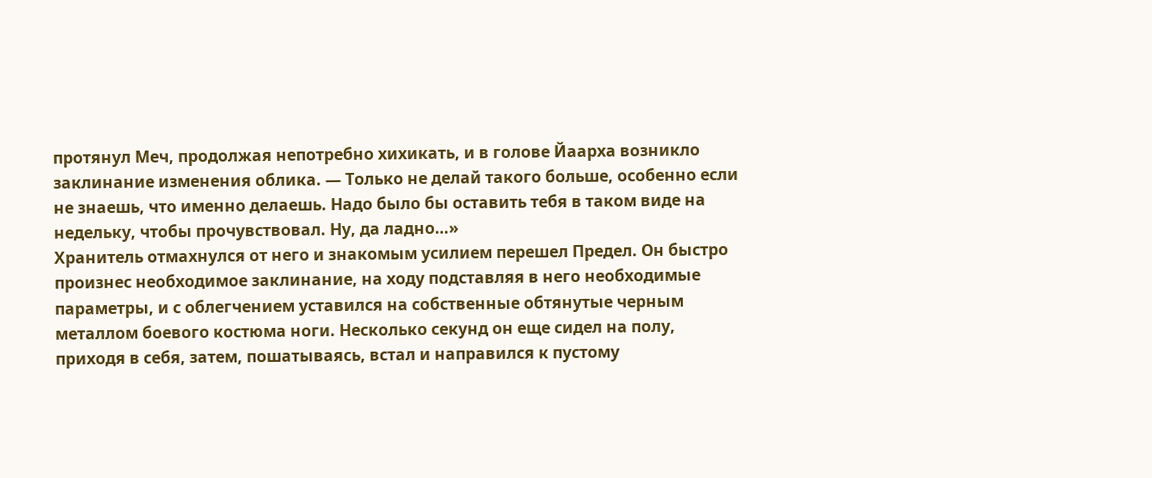протянул Меч, продолжая непотребно хихикать, и в голове Йаарха возникло заклинание изменения облика. — Только не делай такого больше, особенно если не знаешь, что именно делаешь. Надо было бы оставить тебя в таком виде на недельку, чтобы прочувствовал. Ну, да ладно…»
Хранитель отмахнулся от него и знакомым усилием перешел Предел. Он быстро произнес необходимое заклинание, на ходу подставляя в него необходимые параметры, и с облегчением уставился на собственные обтянутые черным металлом боевого костюма ноги. Несколько секунд он еще сидел на полу, приходя в себя, затем, пошатываясь, встал и направился к пустому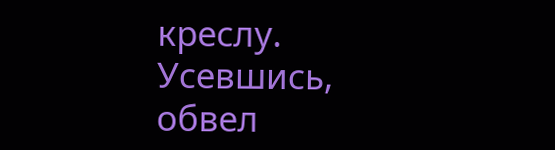креслу. Усевшись, обвел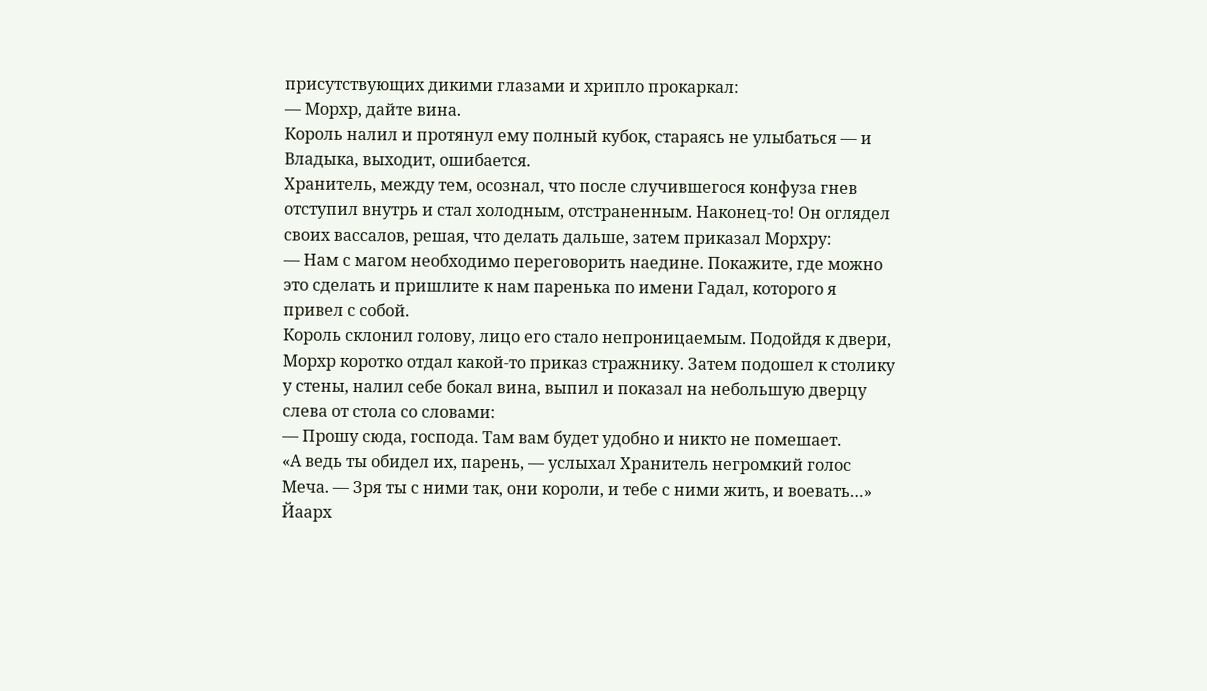присутствующих дикими глазами и хрипло прокаркал:
— Морхр, дайте вина.
Король налил и протянул ему полный кубок, стараясь не улыбаться — и Владыка, выходит, ошибается.
Хранитель, между тем, осознал, что после случившегося конфуза гнев отступил внутрь и стал холодным, отстраненным. Наконец-то! Он оглядел своих вассалов, решая, что делать дальше, затем приказал Морхру:
— Нам с магом необходимо переговорить наедине. Покажите, где можно это сделать и пришлите к нам паренька по имени Гадал, которого я привел с собой.
Король склонил голову, лицо его стало непроницаемым. Подойдя к двери, Морхр коротко отдал какой-то приказ стражнику. Затем подошел к столику у стены, налил себе бокал вина, выпил и показал на небольшую дверцу слева от стола со словами:
— Прошу сюда, господа. Там вам будет удобно и никто не помешает.
«А ведь ты обидел их, парень, — услыхал Хранитель негромкий голос Меча. — Зря ты с ними так, они короли, и тебе с ними жить, и воевать…»
Йаарх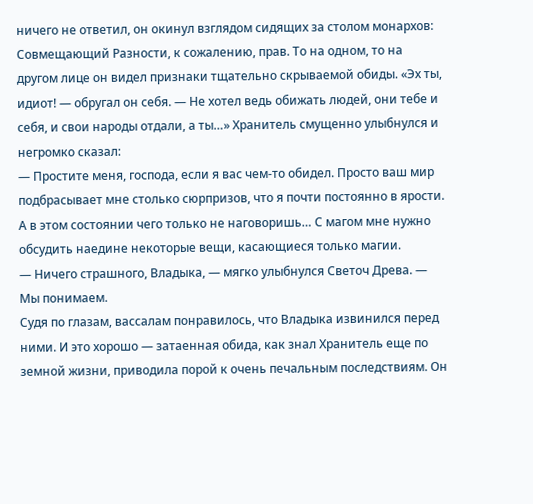ничего не ответил, он окинул взглядом сидящих за столом монархов: Совмещающий Разности, к сожалению, прав. То на одном, то на другом лице он видел признаки тщательно скрываемой обиды. «Эх ты, идиот! — обругал он себя. — Не хотел ведь обижать людей, они тебе и себя, и свои народы отдали, а ты…» Хранитель смущенно улыбнулся и негромко сказал:
— Простите меня, господа, если я вас чем-то обидел. Просто ваш мир подбрасывает мне столько сюрпризов, что я почти постоянно в ярости. А в этом состоянии чего только не наговоришь… С магом мне нужно обсудить наедине некоторые вещи, касающиеся только магии.
— Ничего страшного, Владыка, — мягко улыбнулся Светоч Древа. — Мы понимаем.
Судя по глазам, вассалам понравилось, что Владыка извинился перед ними. И это хорошо — затаенная обида, как знал Хранитель еще по земной жизни, приводила порой к очень печальным последствиям. Он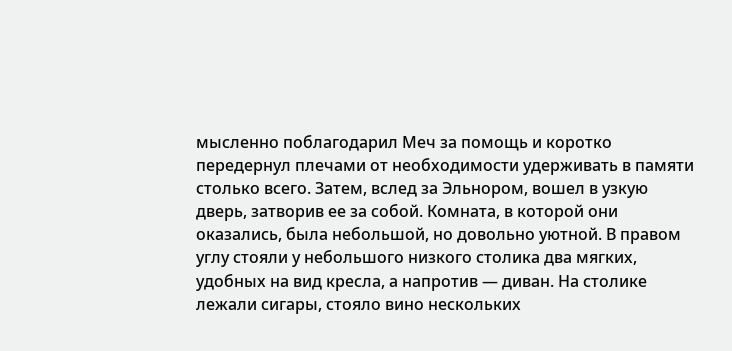мысленно поблагодарил Меч за помощь и коротко передернул плечами от необходимости удерживать в памяти столько всего. Затем, вслед за Эльнором, вошел в узкую дверь, затворив ее за собой. Комната, в которой они оказались, была небольшой, но довольно уютной. В правом углу стояли у небольшого низкого столика два мягких, удобных на вид кресла, а напротив — диван. На столике лежали сигары, стояло вино нескольких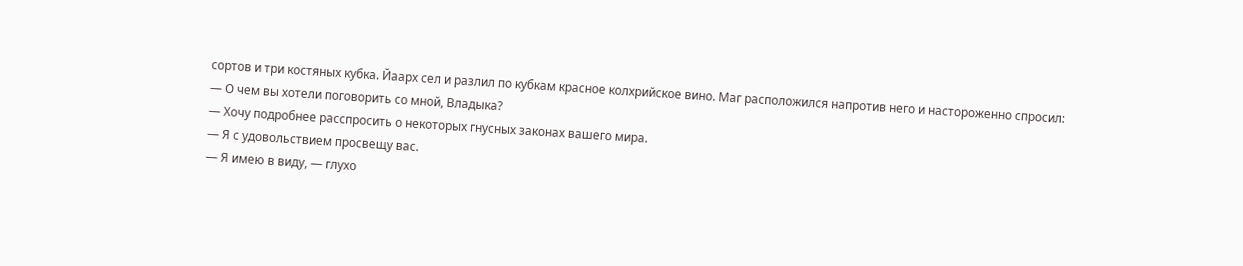сортов и три костяных кубка. Йаарх сел и разлил по кубкам красное колхрийское вино. Маг расположился напротив него и настороженно спросил:
— О чем вы хотели поговорить со мной, Владыка?
— Хочу подробнее расспросить о некоторых гнусных законах вашего мира.
— Я с удовольствием просвещу вас.
— Я имею в виду, — глухо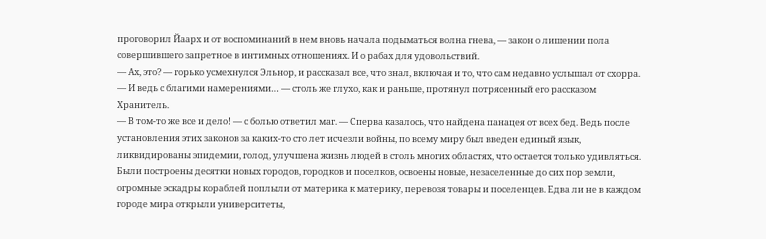проговорил Йаарх и от воспоминаний в нем вновь начала подыматься волна гнева, — закон о лишении пола совершившего запретное в интимных отношениях. И о рабах для удовольствий.
— Ах, это? — горько усмехнулся Эльнор, и рассказал все, что знал, включая и то, что сам недавно услышал от схорра.
— И ведь с благими намерениями… — столь же глухо, как и раньше, протянул потрясенный его рассказом Хранитель.
— В том-то же все и дело! — с болью ответил маг. — Сперва казалось, что найдена панацея от всех бед. Ведь после установления этих законов за каких-то сто лет исчезли войны, по всему миру был введен единый язык, ликвидированы эпидемии, голод, улучшена жизнь людей в столь многих областях, что остается только удивляться. Были построены десятки новых городов, городков и поселков, освоены новые, незаселенные до сих пор земли, огромные эскадры кораблей поплыли от материка к материку, перевозя товары и поселенцев. Едва ли не в каждом городе мира открыли университеты,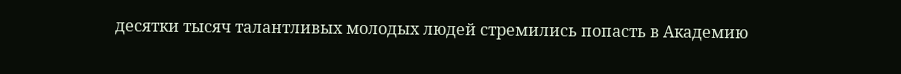десятки тысяч талантливых молодых людей стремились попасть в Академию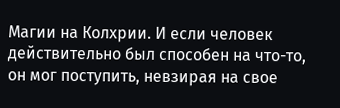Магии на Колхрии. И если человек действительно был способен на что-то, он мог поступить, невзирая на свое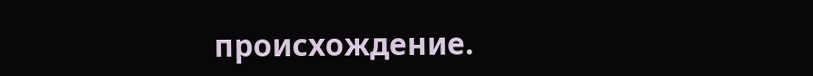происхождение.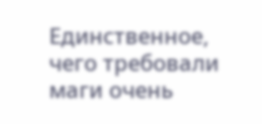Единственное, чего требовали маги очень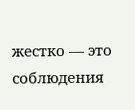жестко — это соблюдения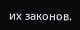их законов.